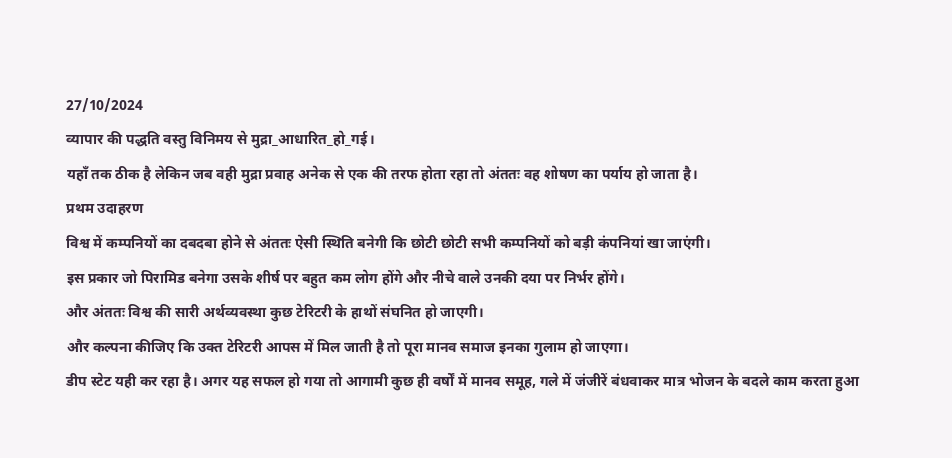27/10/2024
व्यापार की पद्धति वस्तु विनिमय से मुद्रा_आधारित_हो_गई।
यहाँ तक ठीक है लेकिन जब वही मुद्रा प्रवाह अनेक से एक की तरफ होता रहा तो अंततः वह शोषण का पर्याय हो जाता है।
प्रथम उदाहरण
विश्व में कम्पनियों का दबदबा होने से अंततः ऐसी स्थिति बनेगी कि छोटी छोटी सभी कम्पनियों को बड़ी कंपनियां खा जाएंगी।
इस प्रकार जो पिरामिड बनेगा उसके शीर्ष पर बहुत कम लोग होंगे और नीचे वाले उनकी दया पर निर्भर होंगे।
और अंततः विश्व की सारी अर्थव्यवस्था कुछ टेरिटरी के हाथों संघनित हो जाएगी।
और कल्पना कीजिए कि उक्त टेरिटरी आपस में मिल जाती है तो पूरा मानव समाज इनका गुलाम हो जाएगा।
डीप स्टेट यही कर रहा है। अगर यह सफल हो गया तो आगामी कुछ ही वर्षों में मानव समूह, गले में जंजीरें बंधवाकर मात्र भोजन के बदले काम करता हुआ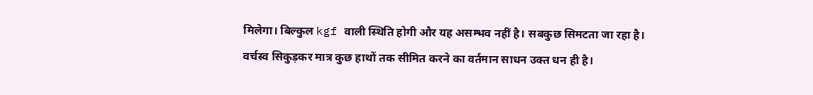मिलेगा। बिल्कुल kgf वाली स्थिति होगी और यह असम्भव नहीं है। सबकुछ सिमटता जा रहा है। वर्चस्व सिकुड़कर मात्र कुछ हाथों तक सीमित करने का वर्तमान साधन उक्त धन ही है।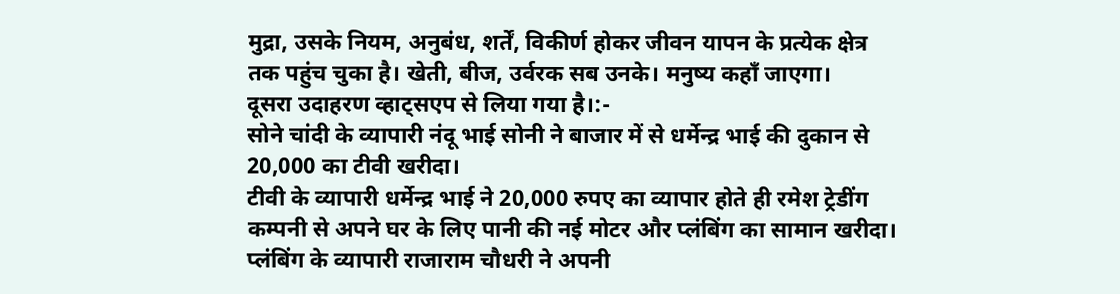मुद्रा, उसके नियम, अनुबंध, शर्तें, विकीर्ण होकर जीवन यापन के प्रत्येक क्षेत्र तक पहुंच चुका है। खेती, बीज, उर्वरक सब उनके। मनुष्य कहाँ जाएगा।
दूसरा उदाहरण व्हाट्सएप से लिया गया है।:-
सोने चांदी के व्यापारी नंदू भाई सोनी ने बाजार में से धर्मेन्द्र भाई की दुकान से 20,000 का टीवी खरीदा।
टीवी के व्यापारी धर्मेन्द्र भाई ने 20,000 रुपए का व्यापार होते ही रमेश ट्रेडींग कम्पनी से अपने घर के लिए पानी की नई मोटर और प्लंबिंग का सामान खरीदा।
प्लंबिंग के व्यापारी राजाराम चौधरी ने अपनी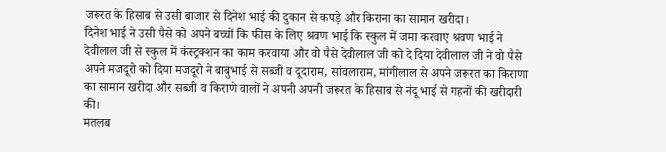जरूरत के हिसाब से उसी बाजार से दिनेश भाई की दुकान से कपड़े और किराना का सामान खरीदा।
दिनेश भाई ने उसी पैसे को अपने बच्चों कि फीस के लिए श्रवण भाई कि स्कुल में जमा करवाए श्रवण भाई ने देवीलाल जी से स्कुल में कंस्ट्रक्शन का काम करवाया और वो पैसे देवीलाल जी को दे दिया देवीलाल जी ने वो पैसे अपने मजदूरो को दिया मजदूरो ने बाबुभाई से सब्जी व दूदाराम, सांवलाराम, मांगीलाल से अपने जरूरत का किराणा का सामान खरीदा और सब्जी व किराणे वालों ने अपनी अपनी जरूरत के हिसाब से नंदू भाई से गहनों की खरीदारी की।
मतलब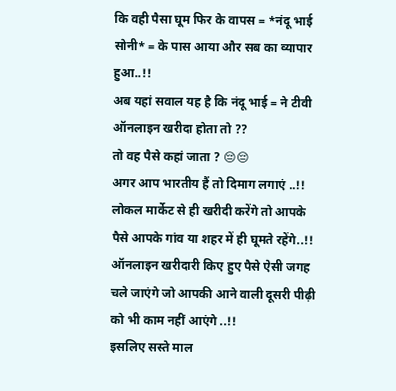कि वही पैसा घूम फिर के वापस = *नंदू भाई सोनी* = के पास आया और सब का व्यापार हुआ..!!
अब यहां सवाल यह है कि नंदू भाई = ने टीवी ऑनलाइन खरीदा होता तो ??
तो वह पैसे कहां जाता ? 😔😔
अगर आप भारतीय हैं तो दिमाग लगाएं ..!!
लोकल मार्केट से ही खरीदी करेंगे तो आपके पैसे आपके गांव या शहर में ही घूमते रहेंगे..!!
ऑनलाइन खरीदारी किए हुए पैसे ऐसी जगह चले जाएंगे जो आपकी आने वाली दूसरी पीढ़ी को भी काम नहीं आएंगे ..!!
इसलिए सस्ते माल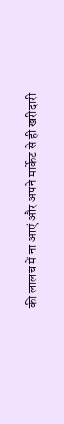की लालच में ना आएं और अपने मार्केट से ही खरीदारी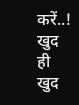करें..!
खुद ही खुद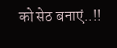को सेठ बनाएं..!!